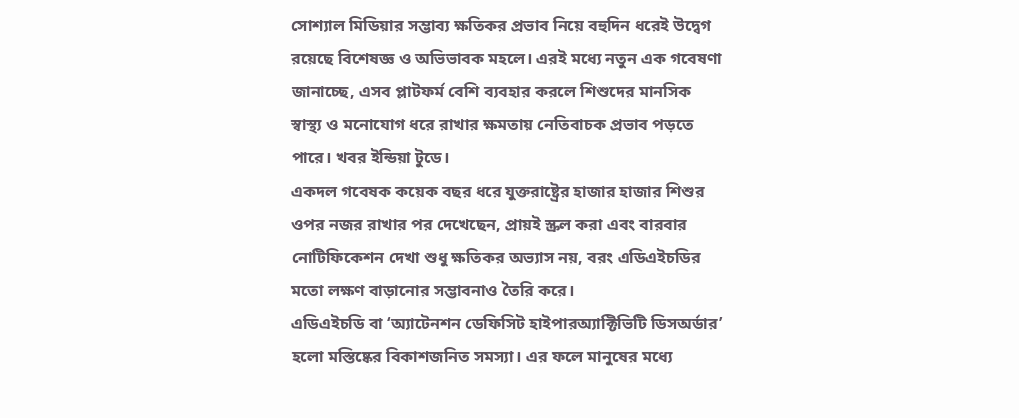সোশ্যাল মিডিয়ার সম্ভাব্য ক্ষতিকর প্রভাব নিয়ে বহুদিন ধরেই উদ্বেগ রয়েছে বিশেষজ্ঞ ও অভিভাবক মহলে। এরই মধ্যে নতুন এক গবেষণা জানাচ্ছে, এসব প্লাটফর্ম বেশি ব্যবহার করলে শিশুদের মানসিক স্বাস্থ্য ও মনোযোগ ধরে রাখার ক্ষমতায় নেতিবাচক প্রভাব পড়তে পারে। খবর ইন্ডিয়া টুডে।
একদল গবেষক কয়েক বছর ধরে যুক্তরাষ্ট্রের হাজার হাজার শিশুর ওপর নজর রাখার পর দেখেছেন, প্রায়ই স্ক্রল করা এবং বারবার নোটিফিকেশন দেখা শুধু ক্ষতিকর অভ্যাস নয়, বরং এডিএইচডির মতো লক্ষণ বাড়ানোর সম্ভাবনাও তৈরি করে।
এডিএইচডি বা ‘অ্যাটেনশন ডেফিসিট হাইপারঅ্যাক্টিভিটি ডিসঅর্ডার’ হলো মস্তিষ্কের বিকাশজনিত সমস্যা। এর ফলে মানুষের মধ্যে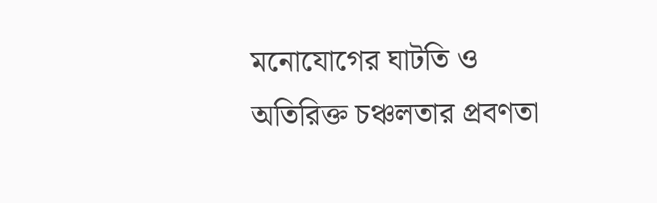মনোযোগের ঘাটতি ও অতিরিক্ত চঞ্চলতার প্রবণতা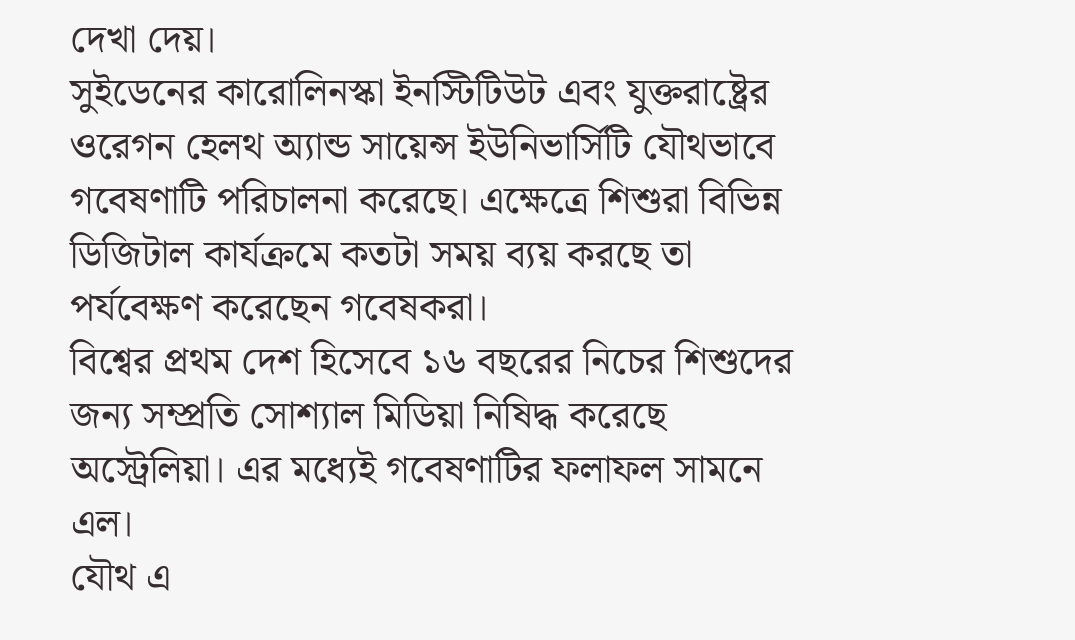দেখা দেয়।
সুইডেনের কারোলিনস্কা ইনস্টিটিউট এবং যুক্তরাষ্ট্রের ওরেগন হেলথ অ্যান্ড সায়েন্স ইউনিভার্সিটি যৌথভাবে গবেষণাটি পরিচালনা করেছে। এক্ষেত্রে শিশুরা বিভিন্ন ডিজিটাল কার্যক্রমে কতটা সময় ব্যয় করছে তা পর্যবেক্ষণ করেছেন গবেষকরা।
বিশ্বের প্রথম দেশ হিসেবে ১৬ বছরের নিচের শিশুদের জন্য সম্প্রতি সোশ্যাল মিডিয়া নিষিদ্ধ করেছে অস্ট্রেলিয়া। এর মধ্যেই গবেষণাটির ফলাফল সামনে এল।
যৌথ এ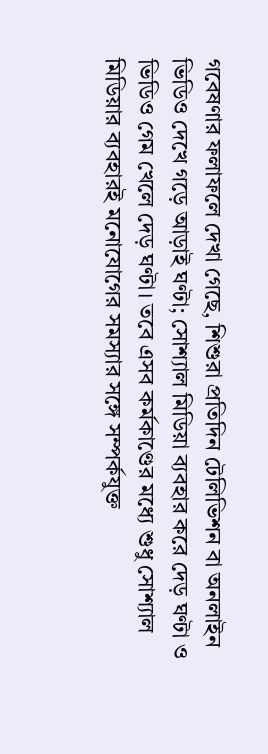গবেষণার ফলাফলে দেখা গেছে, শিশুরা প্রতিদিন টেলিভিশন বা অনলাইন ভিডিও দেখে গড়ে আড়াই ঘণ্টা; সোশ্যাল মিডিয়া ব্যবহার করে দেড় ঘণ্টা ও ভিডিও গেম খেলে দেড় ঘণ্টা। তবে এসব কর্মকাণ্ডের মধ্যে শুধু সোশ্যাল মিডিয়ার ব্যবহারই মনোযোগের সমস্যার সঙ্গে সম্পর্কযুক্ত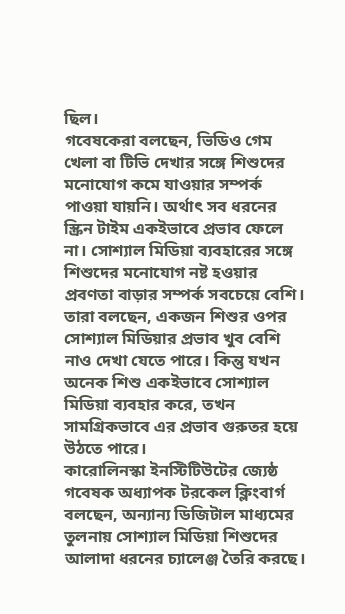ছিল।
গবেষকেরা বলছেন, ভিডিও গেম খেলা বা টিভি দেখার সঙ্গে শিশুদের মনোযোগ কমে যাওয়ার সম্পর্ক পাওয়া যায়নি। অর্থাৎ সব ধরনের স্ক্রিন টাইম একইভাবে প্রভাব ফেলে না। সোশ্যাল মিডিয়া ব্যবহারের সঙ্গে শিশুদের মনোযোগ নষ্ট হওয়ার প্রবণতা বাড়ার সম্পর্ক সবচেয়ে বেশি।
তারা বলছেন, একজন শিশুর ওপর সোশ্যাল মিডিয়ার প্রভাব খুব বেশি নাও দেখা যেতে পারে। কিন্তু যখন অনেক শিশু একইভাবে সোশ্যাল মিডিয়া ব্যবহার করে, তখন সামগ্রিকভাবে এর প্রভাব গুরুতর হয়ে উঠতে পারে।
কারোলিনস্কা ইনস্টিটিউটের জ্যেষ্ঠ গবেষক অধ্যাপক টরকেল ক্লিংবার্গ বলছেন, অন্যান্য ডিজিটাল মাধ্যমের তুলনায় সোশ্যাল মিডিয়া শিশুদের আলাদা ধরনের চ্যালেঞ্জ তৈরি করছে।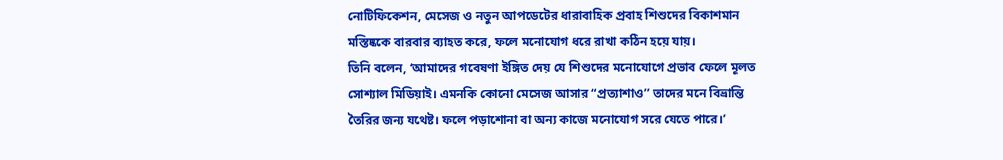নোটিফিকেশন, মেসেজ ও নতুন আপডেটের ধারাবাহিক প্রবাহ শিশুদের বিকাশমান মস্তিষ্ককে বারবার ব্যাহত করে, ফলে মনোযোগ ধরে রাখা কঠিন হয়ে যায়।
তিনি বলেন, ‘আমাদের গবেষণা ইঙ্গিত দেয় যে শিশুদের মনোযোগে প্রভাব ফেলে মূলত সোশ্যাল মিডিয়াই। এমনকি কোনো মেসেজ আসার “প্রত্যাশাও’’ তাদের মনে বিভ্রান্তি তৈরির জন্য যথেষ্ট। ফলে পড়াশোনা বা অন্য কাজে মনোযোগ সরে যেতে পারে।’